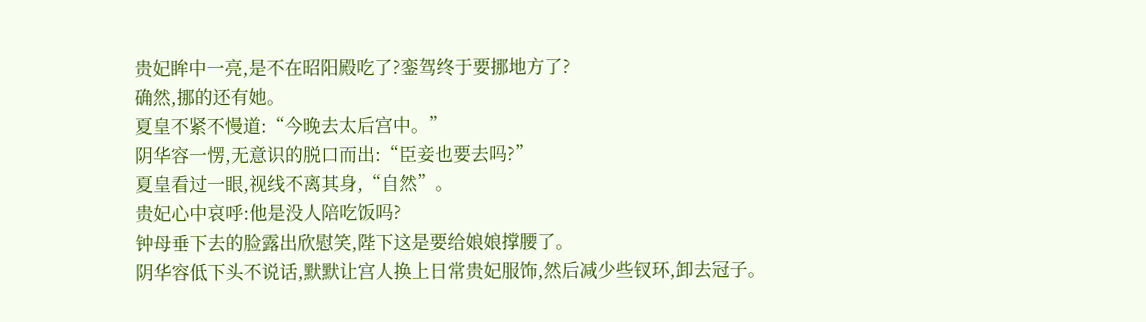贵妃眸中一亮,是不在昭阳殿吃了?銮驾终于要挪地方了?
确然,挪的还有她。
夏皇不紧不慢道:“今晚去太后宫中。”
阴华容一愣,无意识的脱口而出:“臣妾也要去吗?”
夏皇看过一眼,视线不离其身,“自然”。
贵妃心中哀呼:他是没人陪吃饭吗?
钟母垂下去的脸露出欣慰笑,陛下这是要给娘娘撑腰了。
阴华容低下头不说话,默默让宫人换上日常贵妃服饰,然后减少些钗环,卸去冠子。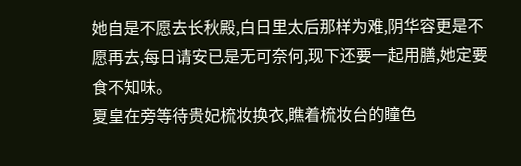她自是不愿去长秋殿,白日里太后那样为难,阴华容更是不愿再去,每日请安已是无可奈何,现下还要一起用膳,她定要食不知味。
夏皇在旁等待贵妃梳妆换衣,瞧着梳妆台的瞳色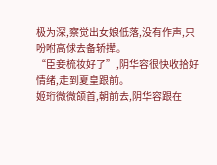极为深,察觉出女娘低落,没有作声,只吩咐高俅去备轿撵。
“臣妾梳妆好了”,阴华容很快收拾好情绪,走到夏皇跟前。
姬珩微微颌首,朝前去,阴华容跟在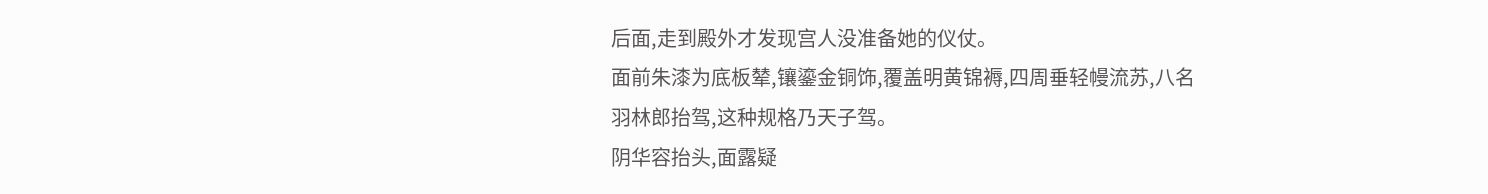后面,走到殿外才发现宫人没准备她的仪仗。
面前朱漆为底板辇,镶鎏金铜饰,覆盖明黄锦褥,四周垂轻幔流苏,八名羽林郎抬驾,这种规格乃天子驾。
阴华容抬头,面露疑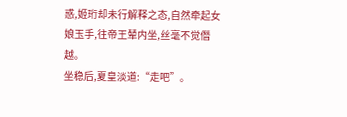惑,姬珩却未行解释之态,自然牵起女娘玉手,往帝王辇内坐,丝毫不觉僭越。
坐稳后,夏皇淡道:“走吧”。